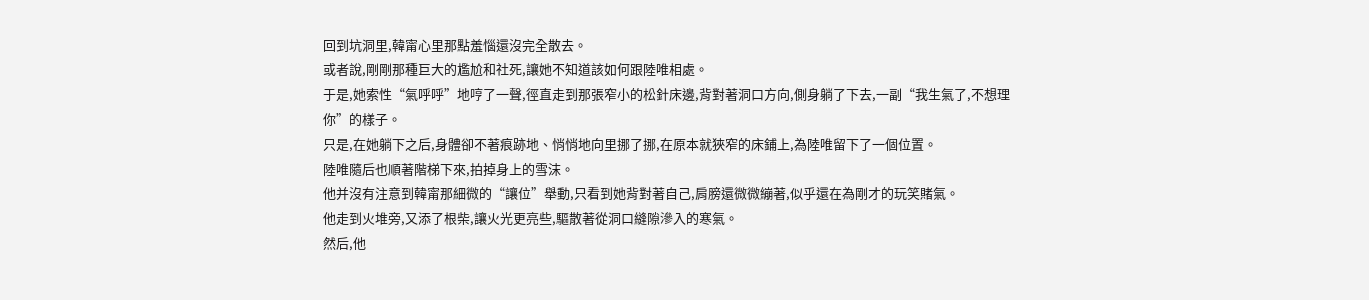回到坑洞里,韓甯心里那點羞惱還沒完全散去。
或者說,剛剛那種巨大的尷尬和社死,讓她不知道該如何跟陸唯相處。
于是,她索性“氣呼呼”地哼了一聲,徑直走到那張窄小的松針床邊,背對著洞口方向,側身躺了下去,一副“我生氣了,不想理你”的樣子。
只是,在她躺下之后,身體卻不著痕跡地、悄悄地向里挪了挪,在原本就狹窄的床鋪上,為陸唯留下了一個位置。
陸唯隨后也順著階梯下來,拍掉身上的雪沫。
他并沒有注意到韓甯那細微的“讓位”舉動,只看到她背對著自己,肩膀還微微繃著,似乎還在為剛才的玩笑賭氣。
他走到火堆旁,又添了根柴,讓火光更亮些,驅散著從洞口縫隙滲入的寒氣。
然后,他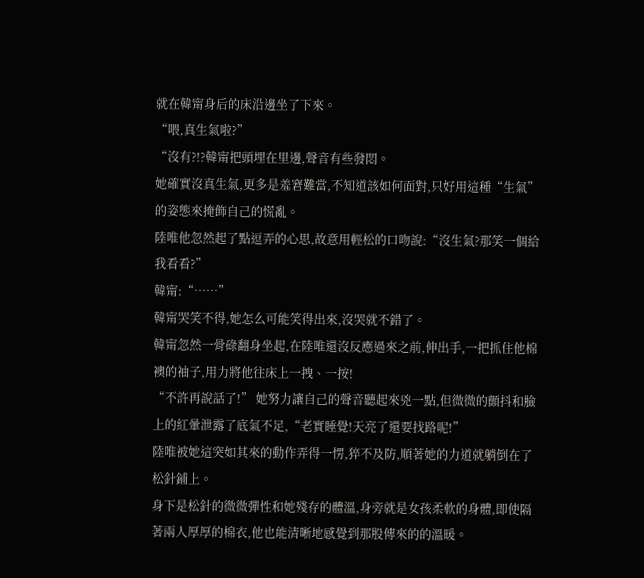就在韓甯身后的床沿邊坐了下來。
“喂,真生氣啦?”
“沒有?!?韓甯把頭埋在里邊,聲音有些發悶。
她確實沒真生氣,更多是羞窘難當,不知道該如何面對,只好用這種“生氣”的姿態來掩飾自己的慌亂。
陸唯他忽然起了點逗弄的心思,故意用輕松的口吻說:“沒生氣?那笑一個給我看看?”
韓甯:“……”
韓甯哭笑不得,她怎么可能笑得出來,沒哭就不錯了。
韓甯忽然一骨碌翻身坐起,在陸唯還沒反應過來之前,伸出手,一把抓住他棉襖的袖子,用力將他往床上一拽、一按!
“不許再說話了!” 她努力讓自己的聲音聽起來兇一點,但微微的顫抖和臉上的紅暈泄露了底氣不足,“老實睡覺!天亮了還要找路呢!”
陸唯被她這突如其來的動作弄得一愣,猝不及防,順著她的力道就躺倒在了松針鋪上。
身下是松針的微微彈性和她殘存的體溫,身旁就是女孩柔軟的身體,即使隔著兩人厚厚的棉衣,他也能清晰地感覺到那股傳來的的溫暖。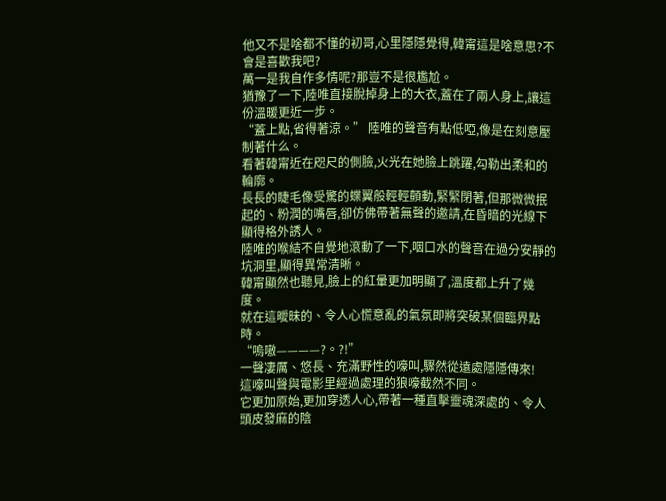他又不是啥都不懂的初哥,心里隱隱覺得,韓甯這是啥意思?不會是喜歡我吧?
萬一是我自作多情呢?那豈不是很尷尬。
猶豫了一下,陸唯直接脫掉身上的大衣,蓋在了兩人身上,讓這份溫暖更近一步。
“蓋上點,省得著涼。” 陸唯的聲音有點低啞,像是在刻意壓制著什么。
看著韓甯近在咫尺的側臉,火光在她臉上跳躍,勾勒出柔和的輪廓。
長長的睫毛像受驚的蝶翼般輕輕顫動,緊緊閉著,但那微微抿起的、粉潤的嘴唇,卻仿佛帶著無聲的邀請,在昏暗的光線下顯得格外誘人。
陸唯的喉結不自覺地滾動了一下,咽口水的聲音在過分安靜的坑洞里,顯得異常清晰。
韓甯顯然也聽見,臉上的紅暈更加明顯了,溫度都上升了幾度。
就在這曖昧的、令人心慌意亂的氣氛即將突破某個臨界點時。
“嗚嗷————?。?!”
一聲凄厲、悠長、充滿野性的嚎叫,驟然從遠處隱隱傳來!
這嚎叫聲與電影里經過處理的狼嚎截然不同。
它更加原始,更加穿透人心,帶著一種直擊靈魂深處的、令人頭皮發麻的陰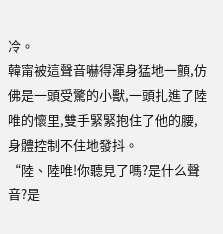冷。
韓甯被這聲音嚇得渾身猛地一顫,仿佛是一頭受驚的小獸,一頭扎進了陸唯的懷里,雙手緊緊抱住了他的腰,身體控制不住地發抖。
“陸、陸唯!你聽見了嗎?是什么聲音?是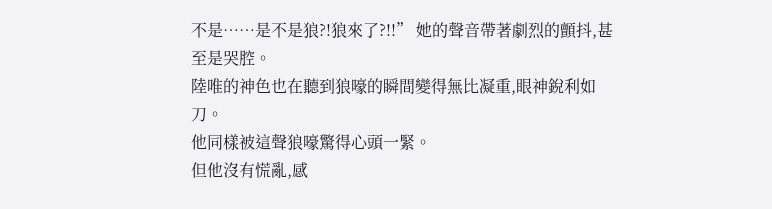不是……是不是狼?!狼來了?!!” 她的聲音帶著劇烈的顫抖,甚至是哭腔。
陸唯的神色也在聽到狼嚎的瞬間變得無比凝重,眼神銳利如刀。
他同樣被這聲狼嚎驚得心頭一緊。
但他沒有慌亂,感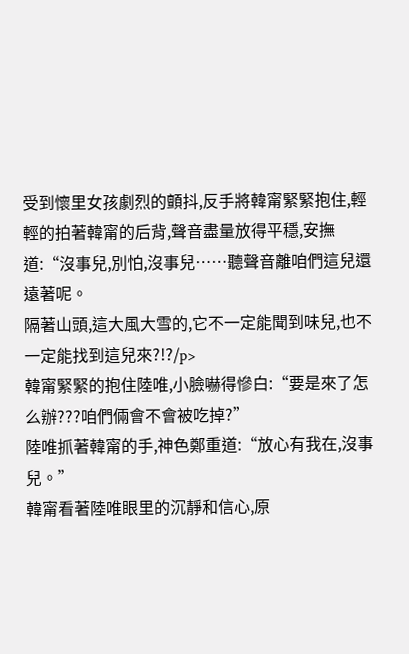受到懷里女孩劇烈的顫抖,反手將韓甯緊緊抱住,輕輕的拍著韓甯的后背,聲音盡量放得平穩,安撫道:“沒事兒,別怕,沒事兒……聽聲音離咱們這兒還遠著呢。
隔著山頭,這大風大雪的,它不一定能聞到味兒,也不一定能找到這兒來?!?/p>
韓甯緊緊的抱住陸唯,小臉嚇得慘白:“要是來了怎么辦???咱們倆會不會被吃掉?”
陸唯抓著韓甯的手,神色鄭重道:“放心有我在,沒事兒。”
韓甯看著陸唯眼里的沉靜和信心,原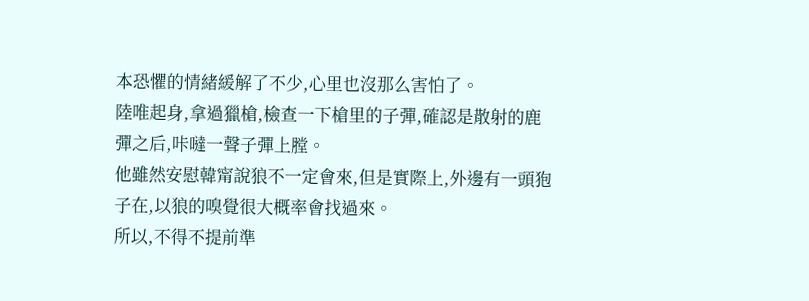本恐懼的情緒緩解了不少,心里也沒那么害怕了。
陸唯起身,拿過獵槍,檢查一下槍里的子彈,確認是散射的鹿彈之后,咔噠一聲子彈上膛。
他雖然安慰韓甯說狼不一定會來,但是實際上,外邊有一頭狍子在,以狼的嗅覺很大概率會找過來。
所以,不得不提前準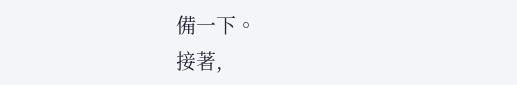備一下。
接著,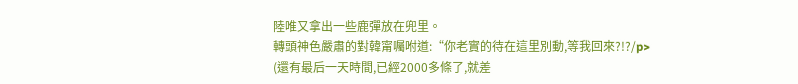陸唯又拿出一些鹿彈放在兜里。
轉頭神色嚴肅的對韓甯囑咐道:“你老實的待在這里別動,等我回來?!?/p>
(還有最后一天時間,已經2000多條了,就差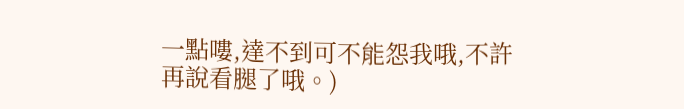一點嘍,達不到可不能怨我哦,不許再說看腿了哦。)